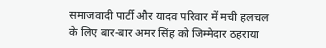समाजवादी पार्टी और यादव परिवार में मची हलचल के लिए बार-बार अमर सिंह को जिम्मेदार ठहराया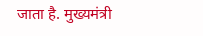जाता है. मुख्यमंत्री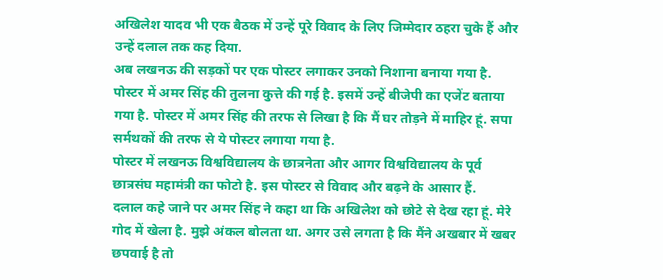अखिलेश यादव भी एक बैठक में उन्हें पूरे विवाद के लिए जिम्मेदार ठहरा चुके हैं और उन्हें दलाल तक कह दिया.
अब लखनऊ की सड़कों पर एक पोस्टर लगाकर उनको निशाना बनाया गया है. पोस्टर में अमर सिंह की तुलना कुत्ते की गई है. इसमें उन्हें बीजेपी का एजेंट बताया गया है. पोस्टर में अमर सिंह की तरफ से लिखा है कि मैं घर तोड़ने में माहिर हूं. सपा सर्मथकों की तरफ से ये पोस्टर लगाया गया है.
पोस्टर में लखनऊ विश्वविद्यालय के छात्रनेता और आगर विश्वविद्यालय के पूर्व छात्रसंघ महामंत्री का फोटो है. इस पोस्टर से विवाद और बढ़ने के आसार हैं.
दलाल कहे जाने पर अमर सिंह ने कहा था कि अखिलेश को छोटे से देख रहा हूं. मेरे गोद में खेला है. मुझे अंकल बोलता था. अगर उसे लगता है कि मैंने अखबार में खबर छपवाई है तो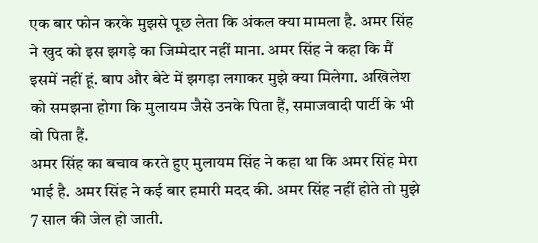एक बार फोन करके मुझसे पूछ लेता कि अंकल क्या मामला है. अमर सिंह ने खुद को इस झगड़े का जिम्मेदार नहीं माना. अमर सिंह ने कहा कि मैं इसमें नहीं हूं. बाप और बेटे में झगड़ा लगाकर मुझे क्या मिलेगा. अखिलेश को समझना होगा कि मुलायम जैसे उनके पिता हैं, समाजवादी पार्टी के भी वो पिता हैं.
अमर सिंह का बचाव करते हुए मुलायम सिंह ने कहा था कि अमर सिंह मेरा भाई है. अमर सिंह ने कई बार हमारी मदद की. अमर सिंह नहीं होते तो मुझे 7 साल की जेल हो जाती.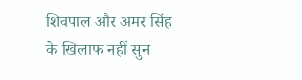शिवपाल और अमर सिंह के खिलाफ नहीं सुन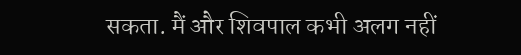सकता. मैं और शिवपाल कभी अलग नहीं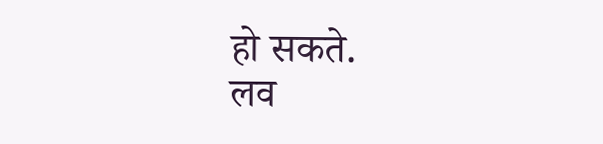हो सकते.
लव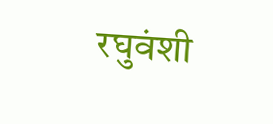रघुवंशी